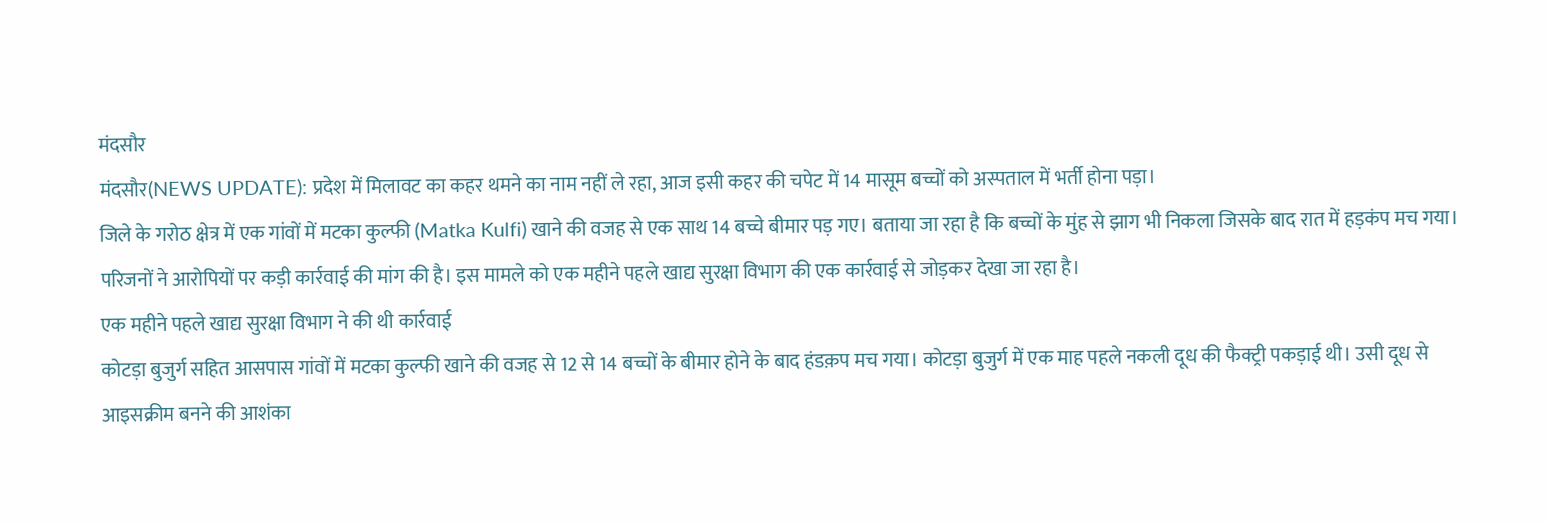मंदसौर
मंदसौर(NEWS UPDATE): प्रदेश में मिलावट का कहर थमने का नाम नहीं ले रहा, आज इसी कहर की चपेट में 14 मासूम बच्चों को अस्पताल में भर्ती होना पड़ा।
जिले के गरोठ क्षेत्र में एक गांवों में मटका कुल्फी (Matka Kulfi) खाने की वजह से एक साथ 14 बच्चे बीमार पड़ गए। बताया जा रहा है कि बच्चों के मुंह से झाग भी निकला जिसके बाद रात में हड़कंप मच गया। परिजनों ने आरोपियों पर कड़ी कार्रवाई की मांग की है। इस मामले को एक महीने पहले खाद्य सुरक्षा विभाग की एक कार्रवाई से जोड़कर देखा जा रहा है।
एक महीने पहले खाद्य सुरक्षा विभाग ने की थी कार्रवाई
कोटड़ा बुजुर्ग सहित आसपास गांवों में मटका कुल्फी खाने की वजह से 12 से 14 बच्चों के बीमार होने के बाद हंडक़प मच गया। कोटड़ा बुजुर्ग में एक माह पहले नकली दूध की फैक्ट्री पकड़ाई थी। उसी दूध से आइसक्रीम बनने की आशंका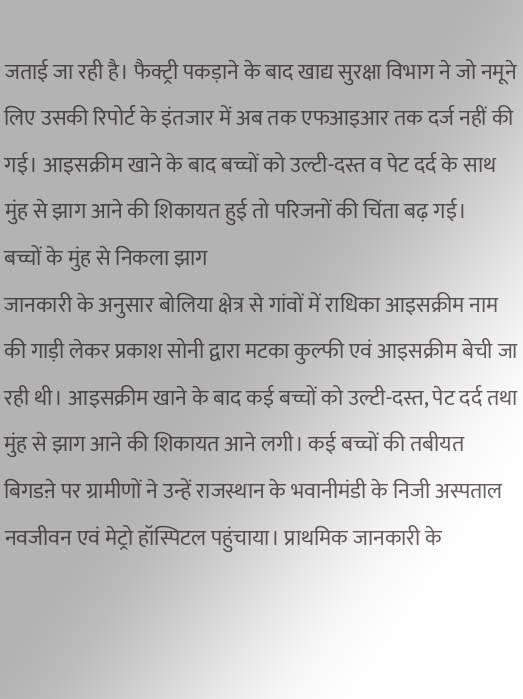जताई जा रही है। फैक्ट्री पकड़ाने के बाद खाद्य सुरक्षा विभाग ने जो नमूने लिए उसकी रिपोर्ट के इंतजार में अब तक एफआइआर तक दर्ज नहीं की गई। आइसक्रीम खाने के बाद बच्चों को उल्टी-दस्त व पेट दर्द के साथ मुंह से झाग आने की शिकायत हुई तो परिजनों की चिंता बढ़ गई।
बच्चों के मुंह से निकला झाग
जानकारी के अनुसार बोलिया क्षेत्र से गांवों में राधिका आइसक्रीम नाम की गाड़ी लेकर प्रकाश सोनी द्वारा मटका कुल्फी एवं आइसक्रीम बेची जा रही थी। आइसक्रीम खाने के बाद कई बच्चों को उल्टी-दस्त, पेट दर्द तथा मुंह से झाग आने की शिकायत आने लगी। कई बच्चों की तबीयत बिगडऩे पर ग्रामीणों ने उन्हें राजस्थान के भवानीमंडी के निजी अस्पताल नवजीवन एवं मेट्रो हॉस्पिटल पहुंचाया। प्राथमिक जानकारी के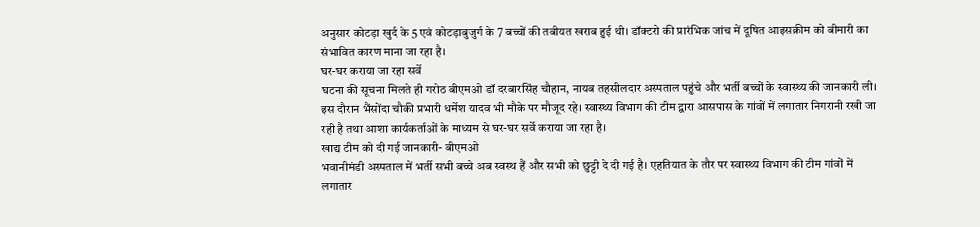अनुसार कोटड़ा खुर्द के 5 एवं कोटड़ाबुजुर्ग के 7 बच्चों की तबीयत खराब हुई थी। डॉक्टरो की प्रारंभिक जांच में दूषित आइसक्रीम को बीमारी का संभावित कारण माना जा रहा है।
घर-घर कराया जा रहा सर्वे
घटना की सूचना मिलते ही गरोठ बीएमओ डॉ दरबारसिंह चौहान, नायब तहसीलदार अस्पताल पहुंचे और भर्ती बच्चों के स्वास्थ्य की जानकारी ली। इस दौरान भैंसोंदा चौकी प्रभारी धर्मेश यादव भी मौके पर मौजूद रहे। स्वास्थ्य विभाग की टीम द्वारा आसपास के गांवों में लगातार निगरानी रखी जा रही है तथा आशा कार्यकर्ताओं के माध्यम से घर-घर सर्वे कराया जा रहा है।
खाद्य टीम को दी गई जानकारी- बीएमओ
भवानीमंडी अस्पताल में भर्ती सभी बच्चे अब स्वस्थ हैं और सभी को छुट्टी दे दी गई है। एहतियात के तौर पर स्वास्थ्य विभाग की टीम गांवों में लगातार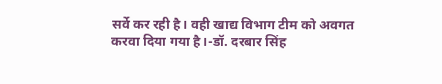सर्वे कर रही है। वही खाद्य विभाग टीम को अवगत करवा दिया गया है।-डॉ. दरबार सिंह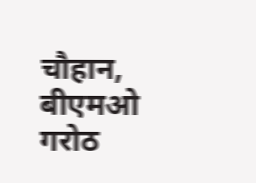चौहान, बीएमओ गरोठ